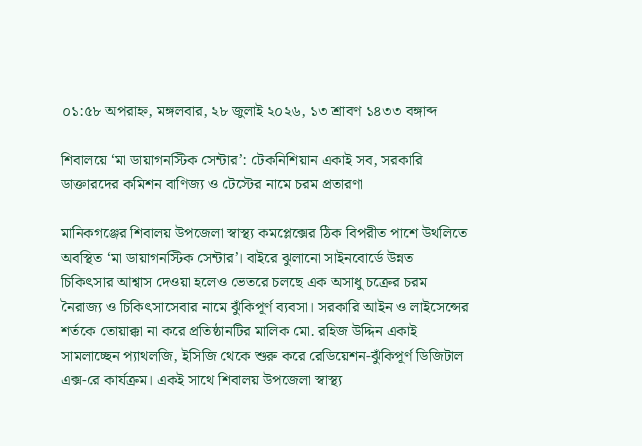০১:৫৮ অপরাহ্ন, মঙ্গলবার, ২৮ জুলাই ২০২৬, ১৩ শ্রাবণ ১৪৩৩ বঙ্গাব্দ

শিবালয়ে ‘মা ডায়াগনস্টিক সেন্টার’: টেকনিশিয়ান একাই সব, সরকারি ডাক্তারদের কমিশন বাণিজ্য ও টেস্টের নামে চরম প্রতারণা

মানিকগঞ্জের শিবালয় উপজেলা স্বাস্থ্য কমপ্লেক্সের ঠিক বিপরীত পাশে উথলিতে অবস্থিত ‘মা ডায়াগনস্টিক সেন্টার’। বাইরে ঝুলানো সাইনবোর্ডে উন্নত চিকিৎসার আশ্বাস দেওয়া হলেও ভেতরে চলছে এক অসাধু চক্রের চরম নৈরাজ্য ও চিকিৎসাসেবার নামে ঝুঁকিপূর্ণ ব্যবসা। সরকারি আইন ও লাইসেন্সের শর্তকে তোয়াক্কা না করে প্রতিষ্ঠানটির মালিক মো. রহিজ উদ্দিন একাই সামলাচ্ছেন প্যাথলজি, ইসিজি থেকে শুরু করে রেডিয়েশন-ঝুঁকিপূর্ণ ডিজিটাল এক্স-রে কার্যক্রম। একই সাথে শিবালয় উপজেলা স্বাস্থ্য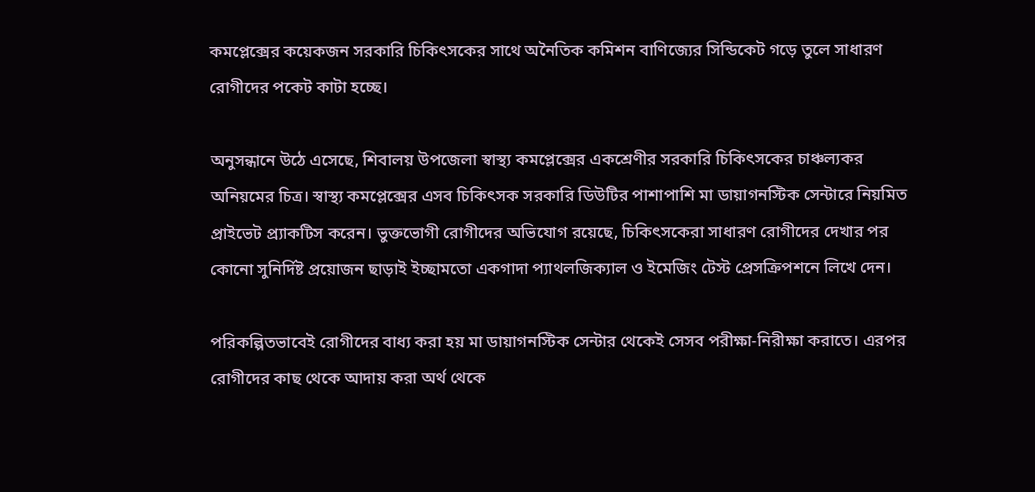কমপ্লেক্সের কয়েকজন সরকারি চিকিৎসকের সাথে অনৈতিক কমিশন বাণিজ্যের সিন্ডিকেট গড়ে তুলে সাধারণ রোগীদের পকেট কাটা হচ্ছে।

অনুসন্ধানে উঠে এসেছে, শিবালয় উপজেলা স্বাস্থ্য কমপ্লেক্সের একশ্রেণীর সরকারি চিকিৎসকের চাঞ্চল্যকর অনিয়মের চিত্র। স্বাস্থ্য কমপ্লেক্সের এসব চিকিৎসক সরকারি ডিউটির পাশাপাশি মা ডায়াগনস্টিক সেন্টারে নিয়মিত প্রাইভেট প্র্যাকটিস করেন। ভুক্তভোগী রোগীদের অভিযোগ রয়েছে, চিকিৎসকেরা সাধারণ রোগীদের দেখার পর কোনো সুনির্দিষ্ট প্রয়োজন ছাড়াই ইচ্ছামতো একগাদা প্যাথলজিক্যাল ও ইমেজিং টেস্ট প্রেসক্রিপশনে লিখে দেন।

পরিকল্পিতভাবেই রোগীদের বাধ্য করা হয় মা ডায়াগনস্টিক সেন্টার থেকেই সেসব পরীক্ষা-নিরীক্ষা করাতে। এরপর রোগীদের কাছ থেকে আদায় করা অর্থ থেকে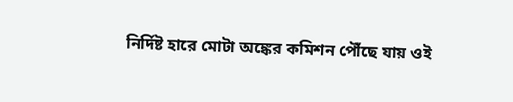নির্দিষ্ট হারে মোটা অঙ্কের কমিশন পৌঁছে যায় ওই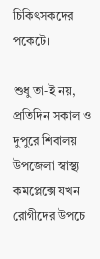চিকিৎসকদের পকেটে।

শুধু তা-ই নয়, প্রতিদিন সকাল ও দুপুরে শিবালয় উপজেলা স্বাস্থ্য কমপ্লেক্সে যখন রোগীদের উপচে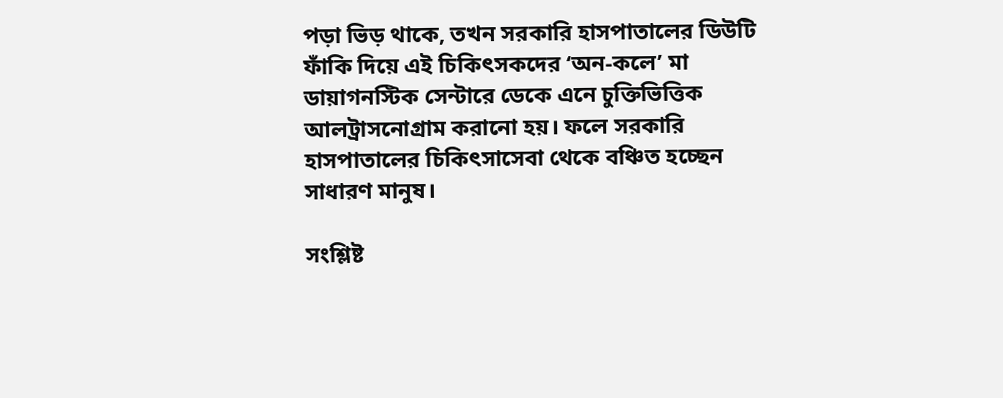পড়া ভিড় থাকে, তখন সরকারি হাসপাতালের ডিউটি ফাঁকি দিয়ে এই চিকিৎসকদের ‘অন-কলে’ মা ডায়াগনস্টিক সেন্টারে ডেকে এনে চুক্তিভিত্তিক আলট্রাসনোগ্রাম করানো হয়। ফলে সরকারি হাসপাতালের চিকিৎসাসেবা থেকে বঞ্চিত হচ্ছেন সাধারণ মানুষ।

সংশ্লিষ্ট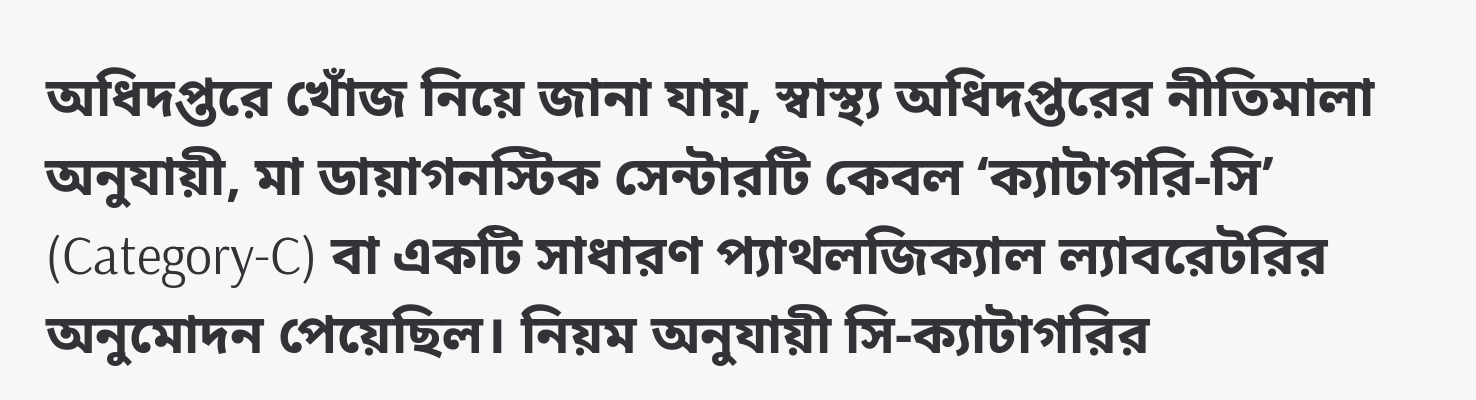অধিদপ্তরে খোঁজ নিয়ে জানা যায়, স্বাস্থ্য অধিদপ্তরের নীতিমালা অনুযায়ী, মা ডায়াগনস্টিক সেন্টারটি কেবল ‘ক্যাটাগরি-সি’ (Category-C) বা একটি সাধারণ প্যাথলজিক্যাল ল্যাবরেটরির অনুমোদন পেয়েছিল। নিয়ম অনুযায়ী সি-ক্যাটাগরির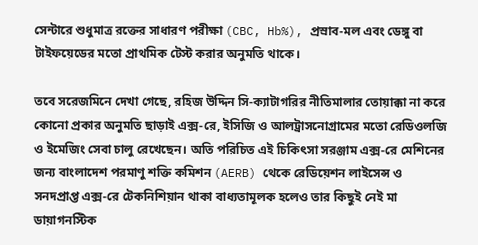সেন্টারে শুধুমাত্র রক্তের সাধারণ পরীক্ষা (CBC, Hb%), প্রস্রাব-মল এবং ডেঙ্গু বা টাইফয়েডের মতো প্রাথমিক টেস্ট করার অনুমতি থাকে।

তবে সরেজমিনে দেখা গেছে, রহিজ উদ্দিন সি-ক্যাটাগরির নীতিমালার তোয়াক্কা না করে কোনো প্রকার অনুমতি ছাড়াই এক্স-রে, ইসিজি ও আলট্রাসনোগ্রামের মতো রেডিওলজি ও ইমেজিং সেবা চালু রেখেছেন। অতি পরিচিত এই চিকিৎসা সরঞ্জাম এক্স-রে মেশিনের জন্য বাংলাদেশ পরমাণু শক্তি কমিশন (AERB) থেকে রেডিয়েশন লাইসেন্স ও সনদপ্রাপ্ত এক্স-রে টেকনিশিয়ান থাকা বাধ্যতামূলক হলেও তার কিছুই নেই মা ডায়াগনস্টিক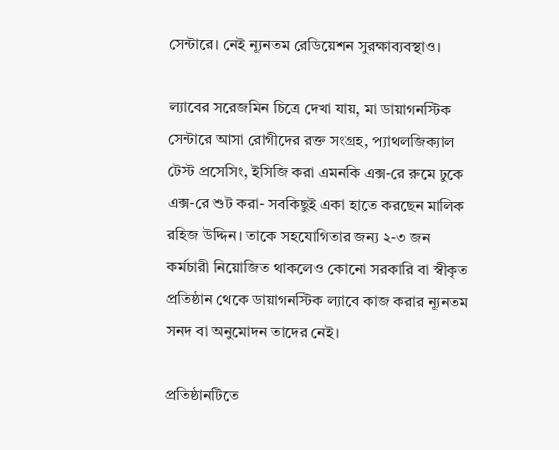সেন্টারে। নেই ন্যূনতম রেডিয়েশন সুরক্ষাব্যবস্থাও।

ল্যাবের সরেজমিন চিত্রে দেখা যায়, মা ডায়াগনস্টিক সেন্টারে আসা রোগীদের রক্ত সংগ্রহ, প্যাথলজিক্যাল টেস্ট প্রসেসিং, ইসিজি করা এমনকি এক্স-রে রুমে ঢুকে এক্স-রে শুট করা- সবকিছুই একা হাতে করছেন মালিক রহিজ উদ্দিন। তাকে সহযোগিতার জন্য ২-৩ জন কর্মচারী নিয়োজিত থাকলেও কোনো সরকারি বা স্বীকৃত প্রতিষ্ঠান থেকে ডায়াগনস্টিক ল্যাবে কাজ করার ন্যূনতম সনদ বা অনুমোদন তাদের নেই।

প্রতিষ্ঠানটিতে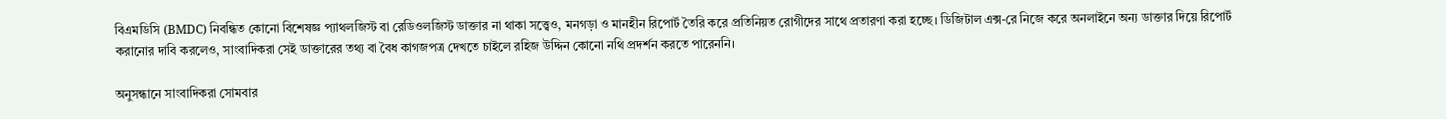বিএমডিসি (BMDC) নিবন্ধিত কোনো বিশেষজ্ঞ প্যাথলজিস্ট বা রেডিওলজিস্ট ডাক্তার না থাকা সত্ত্বেও, মনগড়া ও মানহীন রিপোর্ট তৈরি করে প্রতিনিয়ত রোগীদের সাথে প্রতারণা করা হচ্ছে। ডিজিটাল এক্স-রে নিজে করে অনলাইনে অন্য ডাক্তার দিয়ে রিপোর্ট করানোর দাবি করলেও, সাংবাদিকরা সেই ডাক্তারের তথ্য বা বৈধ কাগজপত্র দেখতে চাইলে রহিজ উদ্দিন কোনো নথি প্রদর্শন করতে পারেননি।

অনুসন্ধানে সাংবাদিকরা সোমবার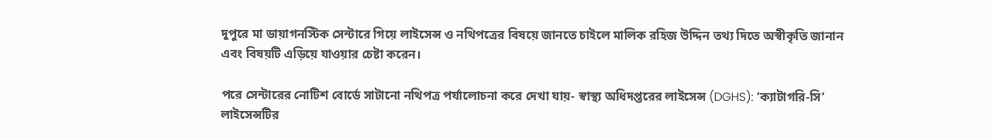দুপুরে মা ডায়াগনস্টিক সেন্টারে গিয়ে লাইসেন্স ও নথিপত্রের বিষয়ে জানতে চাইলে মালিক রহিজ উদ্দিন তথ্য দিতে অস্বীকৃতি জানান এবং বিষয়টি এড়িয়ে যাওয়ার চেষ্টা করেন।

পরে সেন্টারের নোটিশ বোর্ডে সাটানো নথিপত্র পর্যালোচনা করে দেখা যায়- স্বাস্থ্য অধিদপ্তরের লাইসেন্স (DGHS): ‘ক্যাটাগরি-সি’ লাইসেন্সটির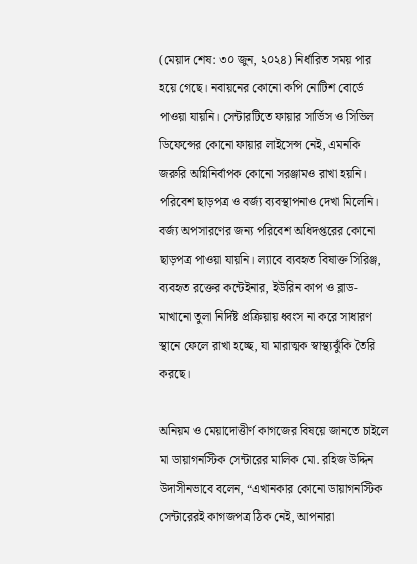(মেয়াদ শেষ: ৩০ জুন, ২০২৪) নির্ধারিত সময় পার হয়ে গেছে। নবায়নের কোনো কপি নোটিশ বোর্ডে পাওয়া যায়নি। সেন্টারটিতে ফায়ার সার্ভিস ও সিভিল ডিফেন্সের কোনো ফায়ার লাইসেন্স নেই, এমনকি জরুরি অগ্নিনির্বাপক কোনো সরঞ্জামও রাখা হয়নি। পরিবেশ ছাড়পত্র ও বর্জ্য ব্যবস্থাপনাও দেখা মিলেনি। বর্জ্য অপসারণের জন্য পরিবেশ অধিদপ্তরের কোনো ছাড়পত্র পাওয়া যায়নি। ল্যাবে ব্যবহৃত বিষাক্ত সিরিঞ্জ, ব্যবহৃত রক্তের কন্টেইনার, ইউরিন কাপ ও ব্লাড-মাখানো তুলা নির্দিষ্ট প্রক্রিয়ায় ধ্বংস না করে সাধারণ স্থানে ফেলে রাখা হচ্ছে, যা মারাত্মক স্বাস্থ্যঝুঁকি তৈরি করছে।

অনিয়ম ও মেয়াদোত্তীর্ণ কাগজের বিষয়ে জানতে চাইলে মা ডায়াগনস্টিক সেন্টারের মালিক মো. রহিজ উদ্দিন উদাসীনভাবে বলেন, “এখানকার কোনো ডায়াগনস্টিক সেন্টারেরই কাগজপত্র ঠিক নেই, আপনারা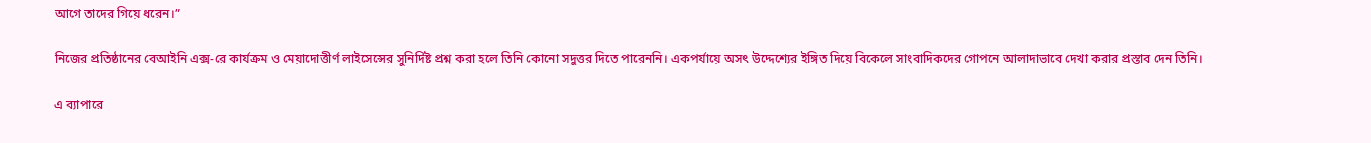আগে তাদের গিয়ে ধরেন।”

নিজের প্রতিষ্ঠানের বেআইনি এক্স-রে কার্যক্রম ও মেয়াদোত্তীর্ণ লাইসেন্সের সুনির্দিষ্ট প্রশ্ন করা হলে তিনি কোনো সদুত্তর দিতে পারেননি। একপর্যায়ে অসৎ উদ্দেশ্যের ইঙ্গিত দিয়ে বিকেলে সাংবাদিকদের গোপনে আলাদাভাবে দেখা করার প্রস্তাব দেন তিনি।

এ ব্যাপারে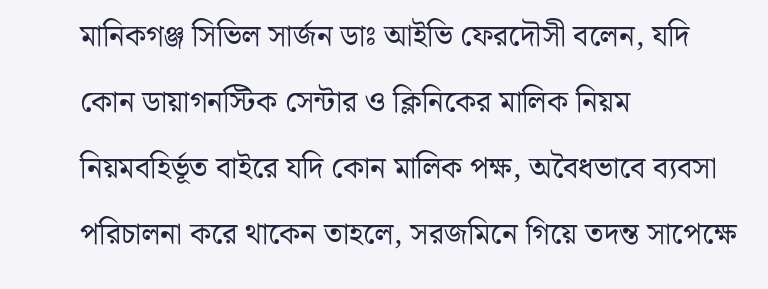মানিকগঞ্জ সিভিল সার্জন ডাঃ আইভি ফেরদৌসী বলেন, যদি কোন ডায়াগনস্টিক সেন্টার ও ক্লিনিকের মালিক নিয়ম নিয়মবহির্ভূত বাইরে যদি কোন মালিক পক্ষ, অবৈধভাবে ব্যবসা পরিচালনা করে থাকেন তাহলে, সরজমিনে গিয়ে তদন্ত সাপেক্ষে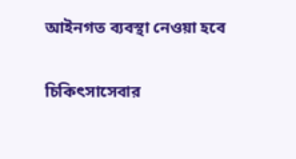আইনগত ব্যবস্থা নেওয়া হবে

চিকিৎসাসেবার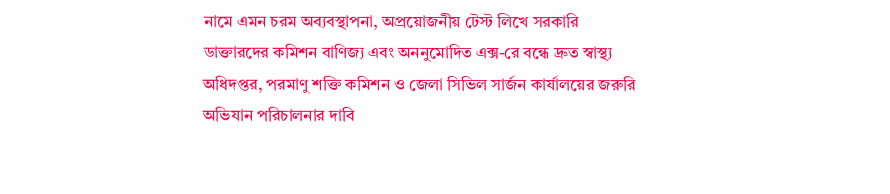নামে এমন চরম অব্যবস্থাপনা, অপ্রয়োজনীয় টেস্ট লিখে সরকারি ডাক্তারদের কমিশন বাণিজ্য এবং অননুমোদিত এক্স-রে বন্ধে দ্রুত স্বাস্থ্য অধিদপ্তর, পরমাণু শক্তি কমিশন ও জেলা সিভিল সার্জন কার্যালয়ের জরুরি অভিযান পরিচালনার দাবি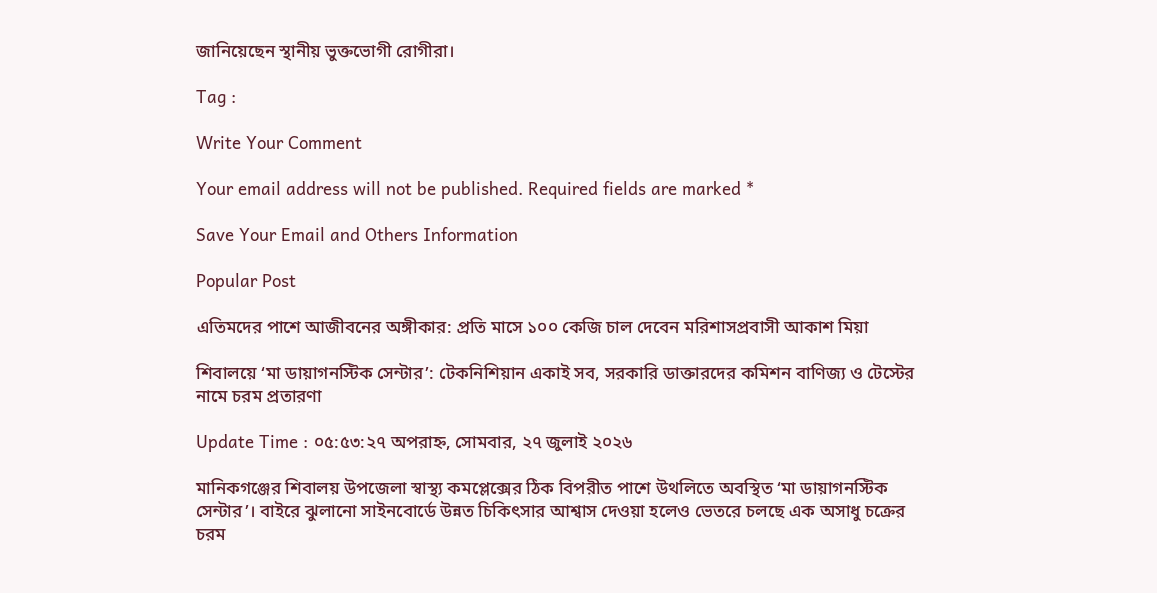জানিয়েছেন স্থানীয় ভুক্তভোগী রোগীরা।

Tag :

Write Your Comment

Your email address will not be published. Required fields are marked *

Save Your Email and Others Information

Popular Post

এতিমদের পাশে আজীবনের অঙ্গীকার: প্রতি মাসে ১০০ কেজি চাল দেবেন মরিশাসপ্রবাসী আকাশ মিয়া

শিবালয়ে ‘মা ডায়াগনস্টিক সেন্টার’: টেকনিশিয়ান একাই সব, সরকারি ডাক্তারদের কমিশন বাণিজ্য ও টেস্টের নামে চরম প্রতারণা

Update Time : ০৫:৫৩:২৭ অপরাহ্ন, সোমবার, ২৭ জুলাই ২০২৬

মানিকগঞ্জের শিবালয় উপজেলা স্বাস্থ্য কমপ্লেক্সের ঠিক বিপরীত পাশে উথলিতে অবস্থিত ‘মা ডায়াগনস্টিক সেন্টার’। বাইরে ঝুলানো সাইনবোর্ডে উন্নত চিকিৎসার আশ্বাস দেওয়া হলেও ভেতরে চলছে এক অসাধু চক্রের চরম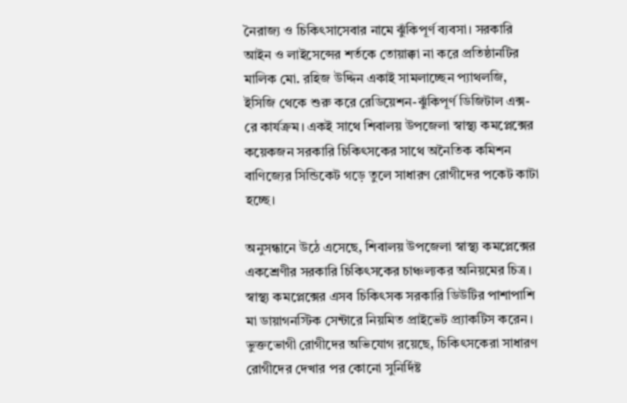নৈরাজ্য ও চিকিৎসাসেবার নামে ঝুঁকিপূর্ণ ব্যবসা। সরকারি আইন ও লাইসেন্সের শর্তকে তোয়াক্কা না করে প্রতিষ্ঠানটির মালিক মো. রহিজ উদ্দিন একাই সামলাচ্ছেন প্যাথলজি, ইসিজি থেকে শুরু করে রেডিয়েশন-ঝুঁকিপূর্ণ ডিজিটাল এক্স-রে কার্যক্রম। একই সাথে শিবালয় উপজেলা স্বাস্থ্য কমপ্লেক্সের কয়েকজন সরকারি চিকিৎসকের সাথে অনৈতিক কমিশন বাণিজ্যের সিন্ডিকেট গড়ে তুলে সাধারণ রোগীদের পকেট কাটা হচ্ছে।

অনুসন্ধানে উঠে এসেছে, শিবালয় উপজেলা স্বাস্থ্য কমপ্লেক্সের একশ্রেণীর সরকারি চিকিৎসকের চাঞ্চল্যকর অনিয়মের চিত্র। স্বাস্থ্য কমপ্লেক্সের এসব চিকিৎসক সরকারি ডিউটির পাশাপাশি মা ডায়াগনস্টিক সেন্টারে নিয়মিত প্রাইভেট প্র্যাকটিস করেন। ভুক্তভোগী রোগীদের অভিযোগ রয়েছে, চিকিৎসকেরা সাধারণ রোগীদের দেখার পর কোনো সুনির্দিষ্ট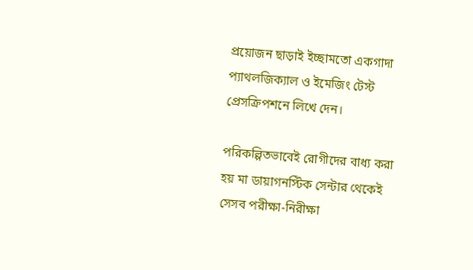প্রয়োজন ছাড়াই ইচ্ছামতো একগাদা প্যাথলজিক্যাল ও ইমেজিং টেস্ট প্রেসক্রিপশনে লিখে দেন।

পরিকল্পিতভাবেই রোগীদের বাধ্য করা হয় মা ডায়াগনস্টিক সেন্টার থেকেই সেসব পরীক্ষা-নিরীক্ষা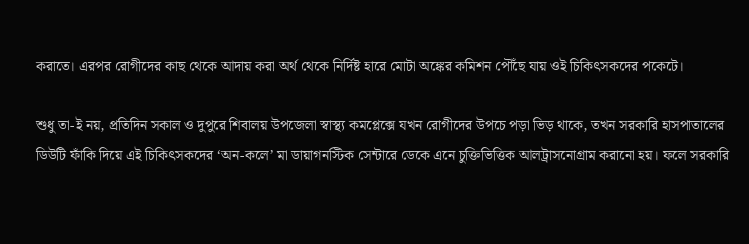করাতে। এরপর রোগীদের কাছ থেকে আদায় করা অর্থ থেকে নির্দিষ্ট হারে মোটা অঙ্কের কমিশন পৌঁছে যায় ওই চিকিৎসকদের পকেটে।

শুধু তা-ই নয়, প্রতিদিন সকাল ও দুপুরে শিবালয় উপজেলা স্বাস্থ্য কমপ্লেক্সে যখন রোগীদের উপচে পড়া ভিড় থাকে, তখন সরকারি হাসপাতালের ডিউটি ফাঁকি দিয়ে এই চিকিৎসকদের ‘অন-কলে’ মা ডায়াগনস্টিক সেন্টারে ডেকে এনে চুক্তিভিত্তিক আলট্রাসনোগ্রাম করানো হয়। ফলে সরকারি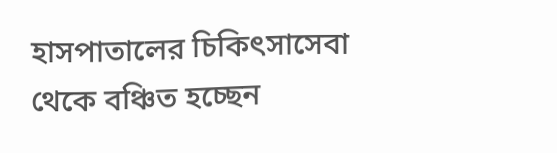হাসপাতালের চিকিৎসাসেবা থেকে বঞ্চিত হচ্ছেন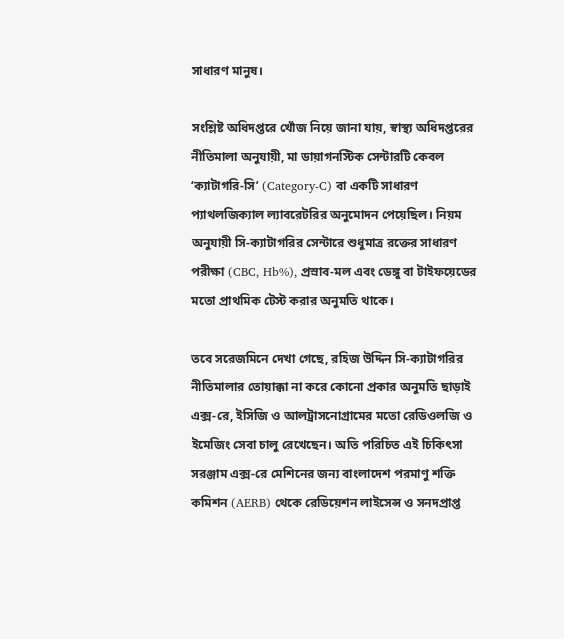সাধারণ মানুষ।

সংশ্লিষ্ট অধিদপ্তরে খোঁজ নিয়ে জানা যায়, স্বাস্থ্য অধিদপ্তরের নীতিমালা অনুযায়ী, মা ডায়াগনস্টিক সেন্টারটি কেবল ‘ক্যাটাগরি-সি’ (Category-C) বা একটি সাধারণ প্যাথলজিক্যাল ল্যাবরেটরির অনুমোদন পেয়েছিল। নিয়ম অনুযায়ী সি-ক্যাটাগরির সেন্টারে শুধুমাত্র রক্তের সাধারণ পরীক্ষা (CBC, Hb%), প্রস্রাব-মল এবং ডেঙ্গু বা টাইফয়েডের মতো প্রাথমিক টেস্ট করার অনুমতি থাকে।

তবে সরেজমিনে দেখা গেছে, রহিজ উদ্দিন সি-ক্যাটাগরির নীতিমালার তোয়াক্কা না করে কোনো প্রকার অনুমতি ছাড়াই এক্স-রে, ইসিজি ও আলট্রাসনোগ্রামের মতো রেডিওলজি ও ইমেজিং সেবা চালু রেখেছেন। অতি পরিচিত এই চিকিৎসা সরঞ্জাম এক্স-রে মেশিনের জন্য বাংলাদেশ পরমাণু শক্তি কমিশন (AERB) থেকে রেডিয়েশন লাইসেন্স ও সনদপ্রাপ্ত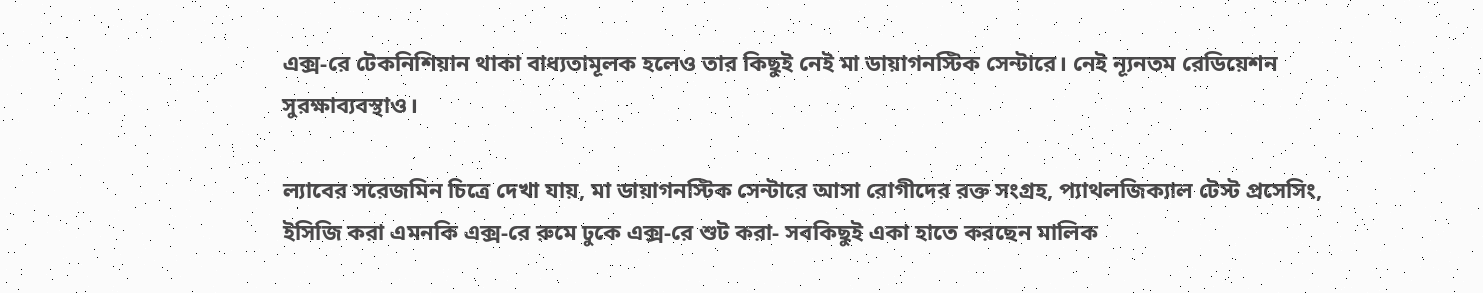এক্স-রে টেকনিশিয়ান থাকা বাধ্যতামূলক হলেও তার কিছুই নেই মা ডায়াগনস্টিক সেন্টারে। নেই ন্যূনতম রেডিয়েশন সুরক্ষাব্যবস্থাও।

ল্যাবের সরেজমিন চিত্রে দেখা যায়, মা ডায়াগনস্টিক সেন্টারে আসা রোগীদের রক্ত সংগ্রহ, প্যাথলজিক্যাল টেস্ট প্রসেসিং, ইসিজি করা এমনকি এক্স-রে রুমে ঢুকে এক্স-রে শুট করা- সবকিছুই একা হাতে করছেন মালিক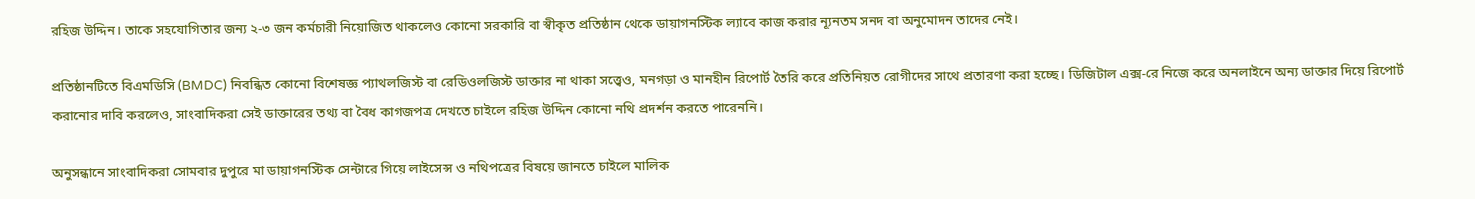রহিজ উদ্দিন। তাকে সহযোগিতার জন্য ২-৩ জন কর্মচারী নিয়োজিত থাকলেও কোনো সরকারি বা স্বীকৃত প্রতিষ্ঠান থেকে ডায়াগনস্টিক ল্যাবে কাজ করার ন্যূনতম সনদ বা অনুমোদন তাদের নেই।

প্রতিষ্ঠানটিতে বিএমডিসি (BMDC) নিবন্ধিত কোনো বিশেষজ্ঞ প্যাথলজিস্ট বা রেডিওলজিস্ট ডাক্তার না থাকা সত্ত্বেও, মনগড়া ও মানহীন রিপোর্ট তৈরি করে প্রতিনিয়ত রোগীদের সাথে প্রতারণা করা হচ্ছে। ডিজিটাল এক্স-রে নিজে করে অনলাইনে অন্য ডাক্তার দিয়ে রিপোর্ট করানোর দাবি করলেও, সাংবাদিকরা সেই ডাক্তারের তথ্য বা বৈধ কাগজপত্র দেখতে চাইলে রহিজ উদ্দিন কোনো নথি প্রদর্শন করতে পারেননি।

অনুসন্ধানে সাংবাদিকরা সোমবার দুপুরে মা ডায়াগনস্টিক সেন্টারে গিয়ে লাইসেন্স ও নথিপত্রের বিষয়ে জানতে চাইলে মালিক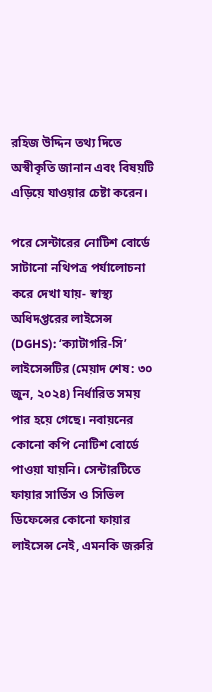রহিজ উদ্দিন তথ্য দিতে অস্বীকৃতি জানান এবং বিষয়টি এড়িয়ে যাওয়ার চেষ্টা করেন।

পরে সেন্টারের নোটিশ বোর্ডে সাটানো নথিপত্র পর্যালোচনা করে দেখা যায়- স্বাস্থ্য অধিদপ্তরের লাইসেন্স (DGHS): ‘ক্যাটাগরি-সি’ লাইসেন্সটির (মেয়াদ শেষ: ৩০ জুন, ২০২৪) নির্ধারিত সময় পার হয়ে গেছে। নবায়নের কোনো কপি নোটিশ বোর্ডে পাওয়া যায়নি। সেন্টারটিতে ফায়ার সার্ভিস ও সিভিল ডিফেন্সের কোনো ফায়ার লাইসেন্স নেই, এমনকি জরুরি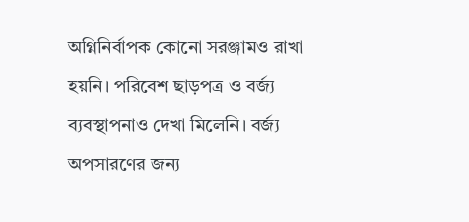অগ্নিনির্বাপক কোনো সরঞ্জামও রাখা হয়নি। পরিবেশ ছাড়পত্র ও বর্জ্য ব্যবস্থাপনাও দেখা মিলেনি। বর্জ্য অপসারণের জন্য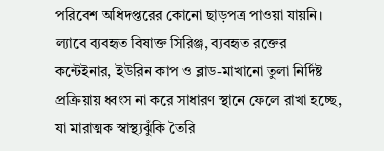পরিবেশ অধিদপ্তরের কোনো ছাড়পত্র পাওয়া যায়নি। ল্যাবে ব্যবহৃত বিষাক্ত সিরিঞ্জ, ব্যবহৃত রক্তের কন্টেইনার, ইউরিন কাপ ও ব্লাড-মাখানো তুলা নির্দিষ্ট প্রক্রিয়ায় ধ্বংস না করে সাধারণ স্থানে ফেলে রাখা হচ্ছে, যা মারাত্মক স্বাস্থ্যঝুঁকি তৈরি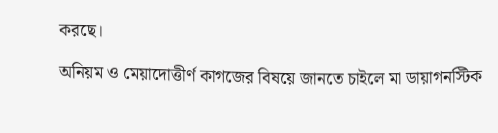করছে।

অনিয়ম ও মেয়াদোত্তীর্ণ কাগজের বিষয়ে জানতে চাইলে মা ডায়াগনস্টিক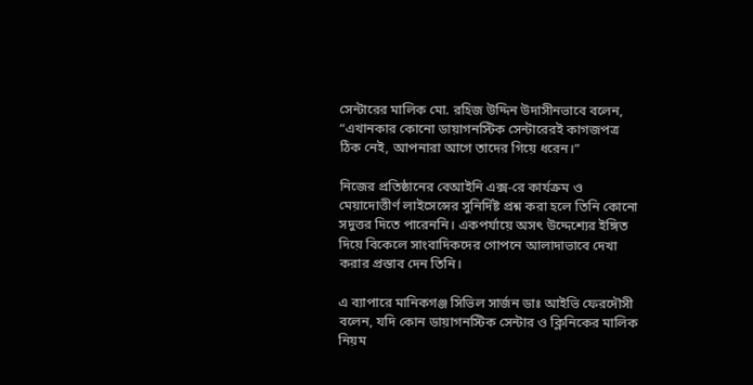সেন্টারের মালিক মো. রহিজ উদ্দিন উদাসীনভাবে বলেন, “এখানকার কোনো ডায়াগনস্টিক সেন্টারেরই কাগজপত্র ঠিক নেই, আপনারা আগে তাদের গিয়ে ধরেন।”

নিজের প্রতিষ্ঠানের বেআইনি এক্স-রে কার্যক্রম ও মেয়াদোত্তীর্ণ লাইসেন্সের সুনির্দিষ্ট প্রশ্ন করা হলে তিনি কোনো সদুত্তর দিতে পারেননি। একপর্যায়ে অসৎ উদ্দেশ্যের ইঙ্গিত দিয়ে বিকেলে সাংবাদিকদের গোপনে আলাদাভাবে দেখা করার প্রস্তাব দেন তিনি।

এ ব্যাপারে মানিকগঞ্জ সিভিল সার্জন ডাঃ আইভি ফেরদৌসী বলেন, যদি কোন ডায়াগনস্টিক সেন্টার ও ক্লিনিকের মালিক নিয়ম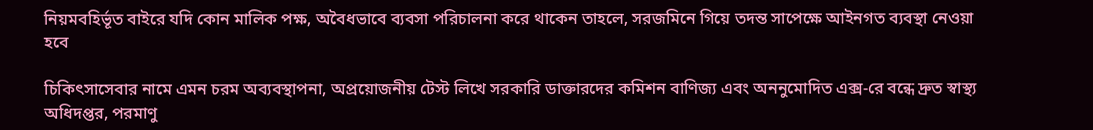নিয়মবহির্ভূত বাইরে যদি কোন মালিক পক্ষ, অবৈধভাবে ব্যবসা পরিচালনা করে থাকেন তাহলে, সরজমিনে গিয়ে তদন্ত সাপেক্ষে আইনগত ব্যবস্থা নেওয়া হবে

চিকিৎসাসেবার নামে এমন চরম অব্যবস্থাপনা, অপ্রয়োজনীয় টেস্ট লিখে সরকারি ডাক্তারদের কমিশন বাণিজ্য এবং অননুমোদিত এক্স-রে বন্ধে দ্রুত স্বাস্থ্য অধিদপ্তর, পরমাণু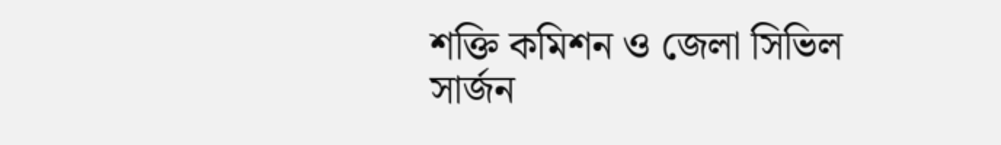শক্তি কমিশন ও জেলা সিভিল সার্জন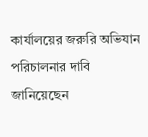কার্যালয়ের জরুরি অভিযান পরিচালনার দাবি জানিয়েছেন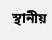স্থানীয়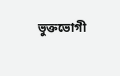ভুক্তভোগী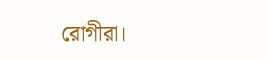রোগীরা।